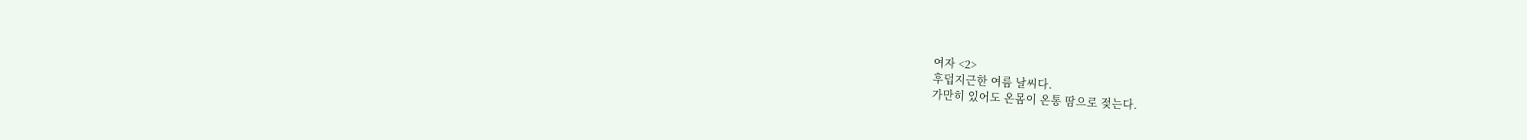여자 <2>
후덥지근한 여름 날씨다.
가만히 있어도 온몸이 온통 땀으로 젖는다.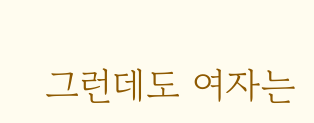그런데도 여자는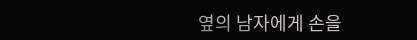옆의 남자에게 손을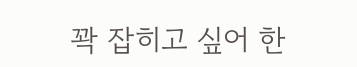꽉 잡히고 싶어 한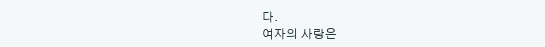다.
여자의 사랑은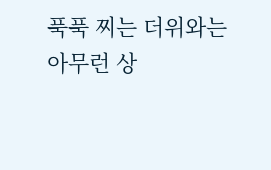푹푹 찌는 더위와는
아무런 상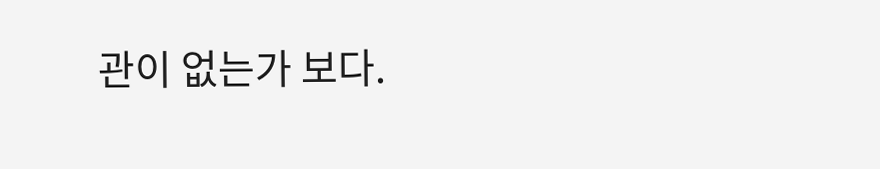관이 없는가 보다.